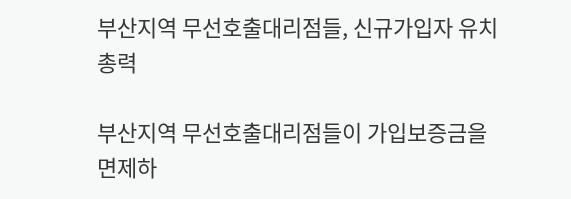부산지역 무선호출대리점들, 신규가입자 유치 총력

부산지역 무선호출대리점들이 가입보증금을 면제하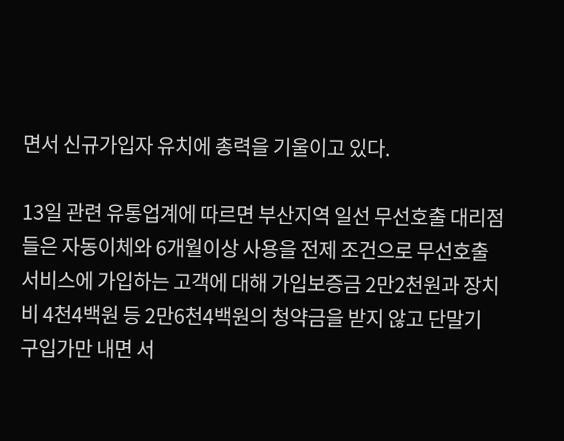면서 신규가입자 유치에 총력을 기울이고 있다.

13일 관련 유통업계에 따르면 부산지역 일선 무선호출 대리점들은 자동이체와 6개월이상 사용을 전제 조건으로 무선호출서비스에 가입하는 고객에 대해 가입보증금 2만2천원과 장치비 4천4백원 등 2만6천4백원의 청약금을 받지 않고 단말기 구입가만 내면 서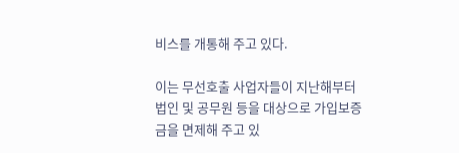비스를 개통해 주고 있다.

이는 무선호출 사업자들이 지난해부터 법인 및 공무원 등을 대상으로 가입보증금을 면제해 주고 있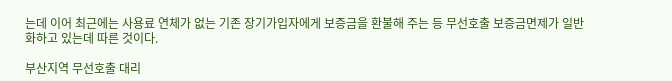는데 이어 최근에는 사용료 연체가 없는 기존 장기가입자에게 보증금을 환불해 주는 등 무선호출 보증금면제가 일반화하고 있는데 따른 것이다.

부산지역 무선호출 대리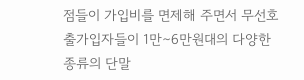점들이 가입비를 면제해 주면서 무선호출가입자들이 1만∼6만원대의 다양한 종류의 단말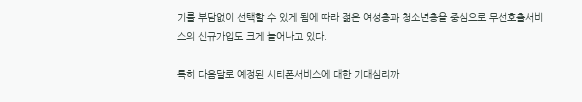기를 부담없이 선택할 수 있게 됨에 따라 젊은 여성층과 청소년층을 중심으로 무선호출서비스의 신규가입도 크게 늘어나고 있다.

특히 다음달로 예정된 시티폰서비스에 대한 기대심리까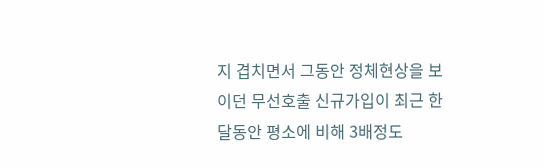지 겹치면서 그동안 정체현상을 보이던 무선호출 신규가입이 최근 한달동안 평소에 비해 3배정도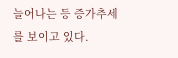늘어나는 등 증가추세를 보이고 있다.